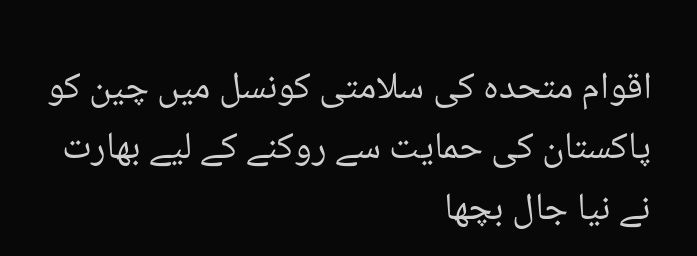اقوام متحدہ کی سلامتی کونسل میں چین کو پاکستان کی حمایت سے روکنے کے لیے بھارت نے نیا جال بچھا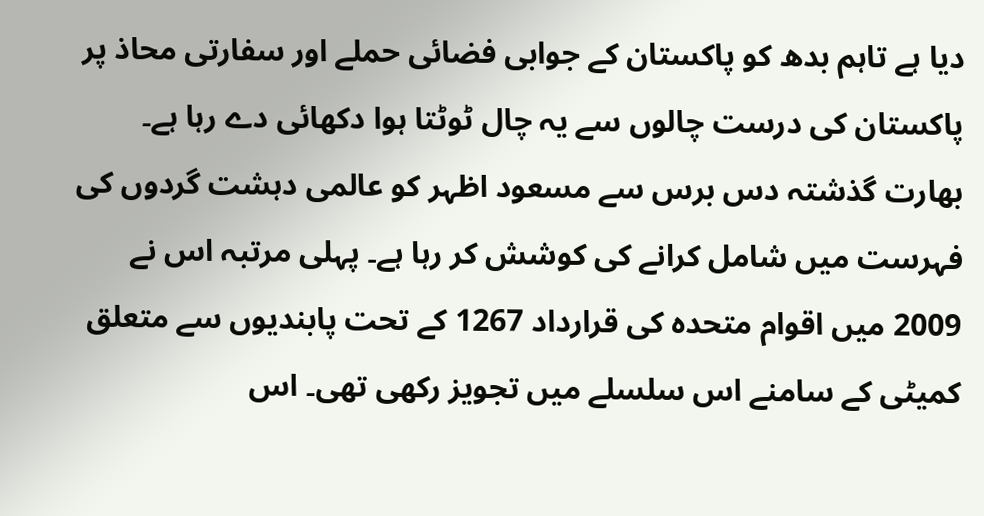دیا ہے تاہم بدھ کو پاکستان کے جوابی فضائی حملے اور سفارتی محاذ پر پاکستان کی درست چالوں سے یہ چال ٹوٹتا ہوا دکھائی دے رہا ہے۔
بھارت گذشتہ دس برس سے مسعود اظہر کو عالمی دہشت گردوں کی فہرست میں شامل کرانے کی کوشش کر رہا ہے۔ پہلی مرتبہ اس نے 2009 میں اقوام متحدہ کی قرارداد 1267 کے تحت پابندیوں سے متعلق کمیٹی کے سامنے اس سلسلے میں تجویز رکھی تھی۔ اس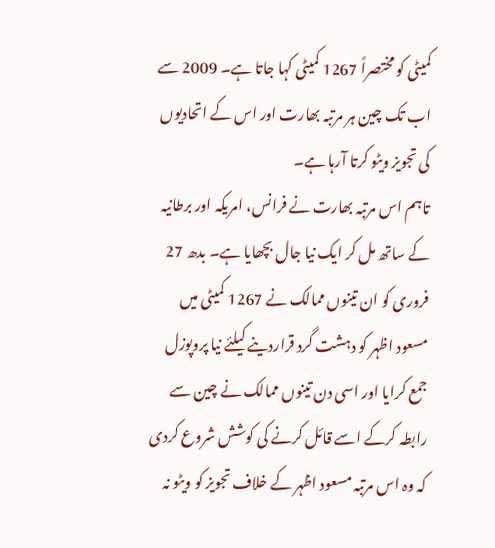کمیٹی کو مختصراً 1267 کمیٹی کہا جاتا ہے۔ 2009 سے اب تک چین ہر مرتبہ بھارت اور اس کے اتحادیوں کی تجویز ویٹو کرتا آرہا ہے۔
تاہم اس مرتبہ بھارت نے فرانس، امریکہ اور برطانیہ کے ساتھ مل کر ایک نیا جال بچھایا ہے۔ بدھ 27 فروری کو ان تینوں ممالک نے 1267 کمیٹی میں مسعود اظہر کو دہشت گرد قراردینے کیلئے نیا پروپوزل جمع کرایا اور اسی دن تینوں ممالک نے چین سے رابطہ کرکے اسے قائل کرنے کی کوشش شروع کردی کہ وہ اس مرتبہ مسعود اظہر کے خلاف تجویز کو ویٹو نہ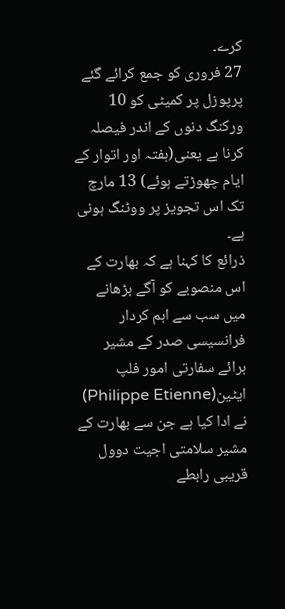کرے۔
27 فروری کو جمع کرائے گئے پرپوزل پر کمیٹی کو 10 ورکنگ دنوں کے اندر فیصلہ کرنا ہے یعنی(ہفتہ اور اتوار کے ایام چھوڑتے ہوئے) 13 مارچ تک اس تجویز پر ووٹنگ ہونی ہے۔
ذرائع کا کہنا ہے کہ بھارت کے اس منصوبے کو آگے بڑھانے میں سب سے اہم کردار فرانسیسی صدر کے مشیر برائے سفارتی امور فلپ ایٹین(Philippe Etienne) نے ادا کیا ہے جن سے بھارت کے مشیر سلامتی اجیت دوول قریبی رابطے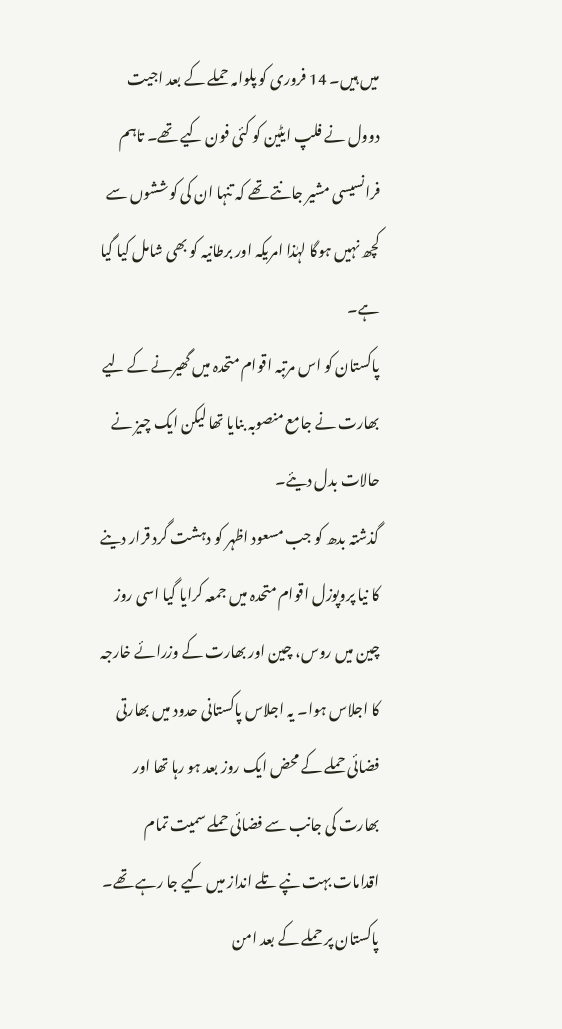میں ہیں۔ 14 فروری کو پلوامہ حملے کے بعد اجیت دوول نے فلپ ایٹین کو کئی فون کیے تھے۔ تاہم فرانسیسی مشیر جانتے تھے کہ تنہا ان کی کوششوں سے کچھ نہیں ہوگا لہٰذا امریکہ اور برطانیہ کو بھی شامل کیا گیا ہے۔
پاکستان کو اس مرتبہ اقوام متحدہ میں گھیرنے کے لیے بھارت نے جامع منصوبہ بنایا تھا لیکن ایک چیز نے حالات بدل دیئے۔
گذشتہ بدھ کو جب مسعود اظہر کو دہشت گرد قرار دینے کا نیا پروپوزل اقوام متحدہ میں جمعہ کرایا گیا اسی روز چین میں روس، چین اور بھارت کے وزرائے خارجہ کا اجلاس ہوا۔ یہ اجلاس پاکستانی حدود میں بھارتی فضائی حملے کے محض ایک روز بعد ہو رہا تھا اور بھارت کی جانب سے فضائی حملے سمیت تمام اقدامات بہت نپے تلے انداز میں کیے جا رہے تھے۔ پاکستان پر حملے کے بعد امن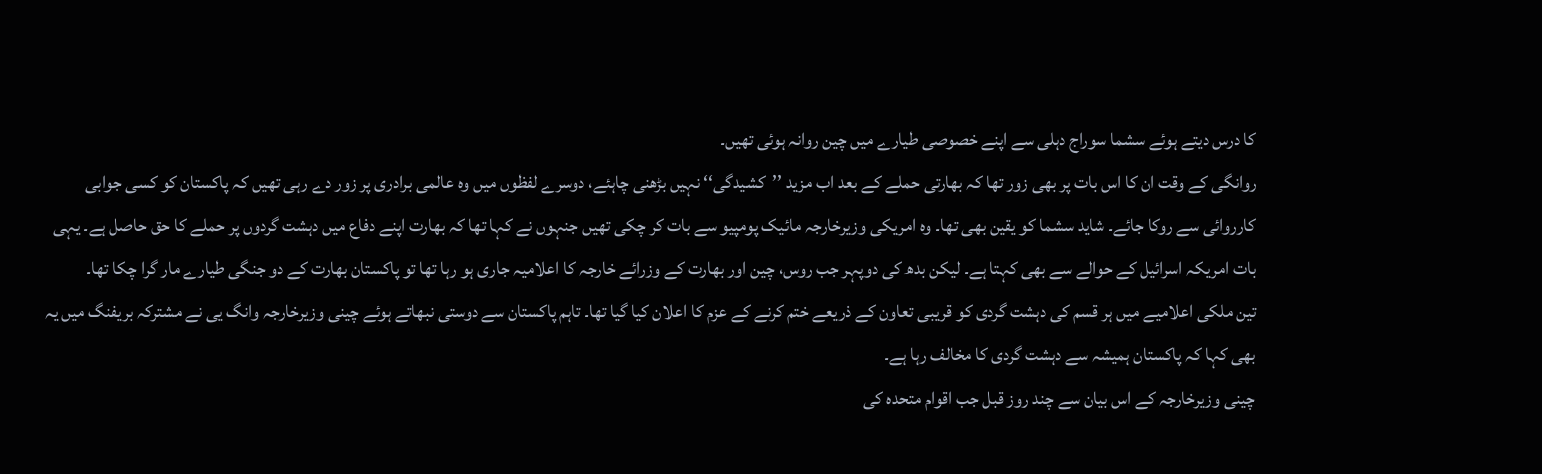کا درس دیتے ہوئے سشما سوراج دہلی سے اپنے خصوصی طیارے میں چین روانہ ہوئی تھیں۔
روانگی کے وقت ان کا اس بات پر بھی زور تھا کہ بھارتی حملے کے بعد اب مزید ’’کشیدگی‘‘ نہیں بڑھنی چاہئے، دوسرے لفظوں میں وہ عالمی برادری پر زور دے رہی تھیں کہ پاکستان کو کسی جوابی کارروائی سے روکا جائے۔ شاید سشما کو یقین بھی تھا۔ وہ امریکی وزیرخارجہ مائیک پومپیو سے بات کر چکی تھیں جنہوں نے کہا تھا کہ بھارت اپنے دفاع میں دہشت گردوں پر حملے کا حق حاصل ہے۔ یہی بات امریکہ اسرائیل کے حوالے سے بھی کہتا ہے۔ لیکن بدھ کی دوپہر جب روس، چین اور بھارت کے وزرائے خارجہ کا اعلامیہ جاری ہو رہا تھا تو پاکستان بھارت کے دو جنگی طیارے مار گرا چکا تھا۔
تین ملکی اعلامیے میں ہر قسم کی دہشت گردی کو قریبی تعاون کے ذریعے ختم کرنے کے عزم کا اعلان کیا گیا تھا۔ تاہم پاکستان سے دوستی نبھاتے ہوئے چینی وزیرخارجہ وانگ یی نے مشترکہ بریفنگ میں یہ بھی کہا کہ پاکستان ہمیشہ سے دہشت گردی کا مخالف رہا ہے۔
چینی وزیرخارجہ کے اس بیان سے چند روز قبل جب اقوام متحدہ کی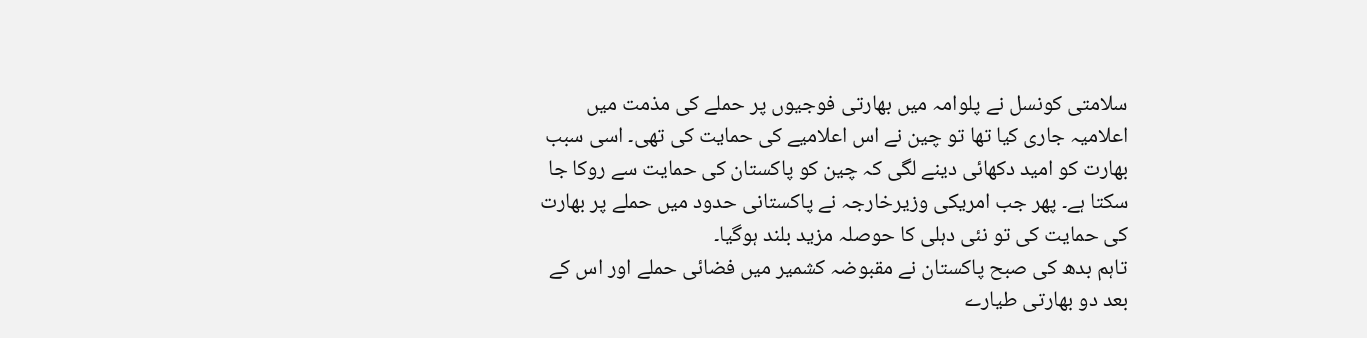سلامتی کونسل نے پلوامہ میں بھارتی فوجیوں پر حملے کی مذمت میں اعلامیہ جاری کیا تھا تو چین نے اس اعلامیے کی حمایت کی تھی۔ اسی سبب بھارت کو امید دکھائی دینے لگی کہ چین کو پاکستان کی حمایت سے روکا جا سکتا ہے۔ پھر جب امریکی وزیرخارجہ نے پاکستانی حدود میں حملے پر بھارت کی حمایت کی تو نئی دہلی کا حوصلہ مزید بلند ہوگیا۔
تاہم بدھ کی صبح پاکستان نے مقبوضہ کشمیر میں فضائی حملے اور اس کے بعد دو بھارتی طیارے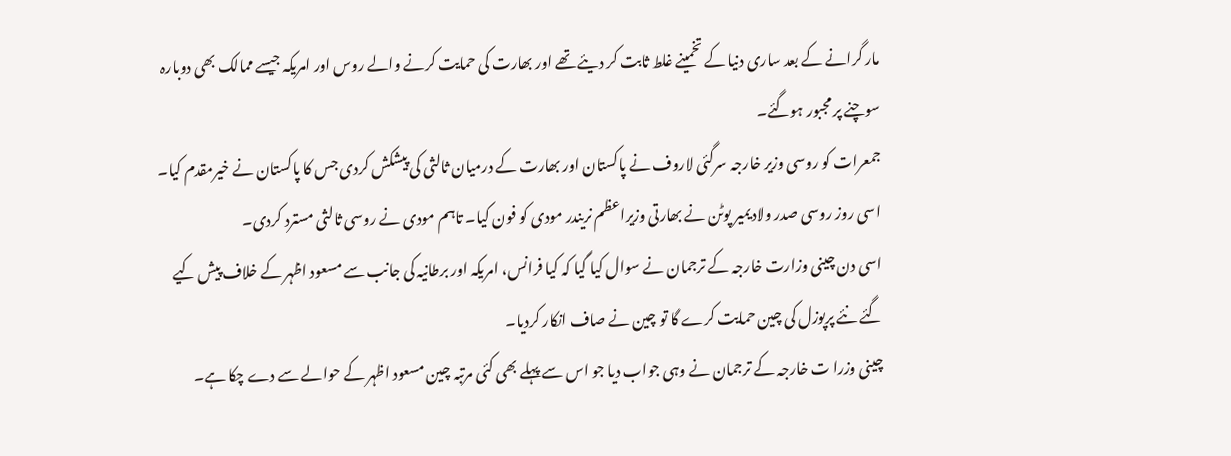مار گرانے کے بعد ساری دنیا کے تخمینے غلط ثابت کر دیئے تھے اور بھارت کی حمایت کرنے والے روس اور امریکہ جیسے ممالک بھی دوبارہ سوچنے پر مجبور ہوگئے۔
جمعرات کو روسی وزیر خارجہ سرگئی لاروف نے پاکستان اور بھارت کے درمیان ثالثی کی پیشکش کردی جس کا پاکستان نے خیرمقدم کیا۔ اسی روز روسی صدر ولادیمیر پوٹن نے بھارتی وزیراعظم نریندر مودی کو فون کیا۔ تاہم مودی نے روسی ثالثی مسترد کردی۔
اسی دن چینی وزارت خارجہ کے ترجمان نے سوال کیا گیا کہ کیا فرانس، امریکہ اور برطانیہ کی جانب سے مسعود اظہر کے خلاف پیش کیے گئے نئے پرپوزل کی چین حمایت کرے گا تو چین نے صاف انکار کردیا۔
چینی وزرا ت خارجہ کے ترجمان نے وہی جواب دیا جو اس سے پہلے بھی کئی مرتبہ چین مسعود اظہر کے حوالے سے دے چکا ہے۔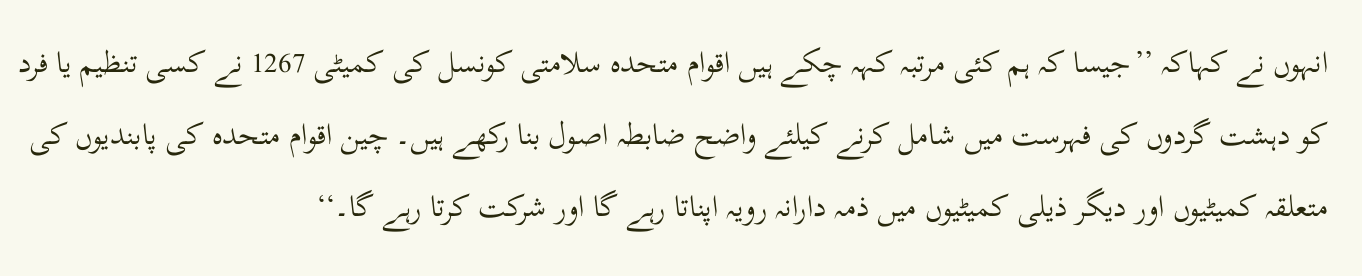انہوں نے کہاکہ ’’جیسا کہ ہم کئی مرتبہ کہہ چکے ہیں اقوام متحدہ سلامتی کونسل کی کمیٹی 1267 نے کسی تنظیم یا فرد کو دہشت گردوں کی فہرست میں شامل کرنے کیلئے واضح ضابطہ اصول بنا رکھے ہیں۔ چین اقوام متحدہ کی پابندیوں کی متعلقہ کمیٹیوں اور دیگر ذیلی کمیٹیوں میں ذمہ دارانہ رویہ اپناتا رہے گا اور شرکت کرتا رہے گا۔‘‘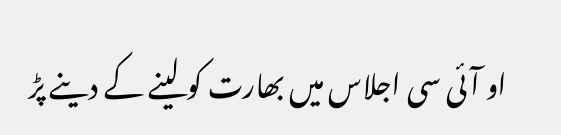او آئی سی اجلاس میں بھارت کو لینے کے دینے پڑ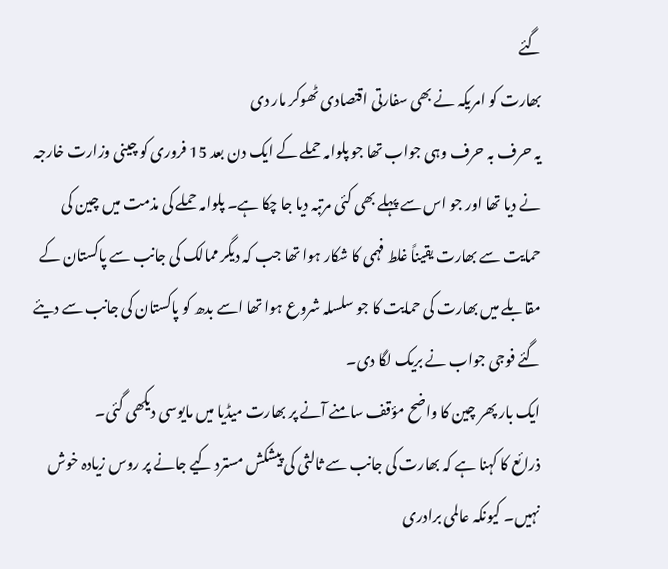گئے
بھارت کو امریکہ نے بھی سفارتی اقتصادی ٹھوکر مار دی
یہ حرف بہ حرف وہی جواب تھا جو پلوامہ حملے کے ایک دن بعد 15 فروری کو چینی وزارت خارجہ نے دیا تھا اور جو اس سے پہلے بھی کئی مرتبہ دیا جا چکا ہے۔ پلوامہ حملے کی مذمت میں چین کی حمایت سے بھارت یقیناً غلط فہمی کا شکار ہوا تھا جب کہ دیگر ممالک کی جانب سے پاکستان کے مقابلے میں بھارت کی حمایت کا جو سلسلہ شروع ہوا تھا اسے بدھ کو پاکستان کی جانب سے دیئے گئے فوجی جواب نے بریک لگا دی۔
ایک بار پھر چین کا واضح مؤقف سامنے آنے پر بھارت میڈیا میں مایوسی دیکھی گئی۔
ذرائع کا کہنا ہے کہ بھارت کی جانب سے ثالثی کی پیشکش مسترد کیے جانے پر روس زیادہ خوش نہیں۔ کیونکہ عالمی برادری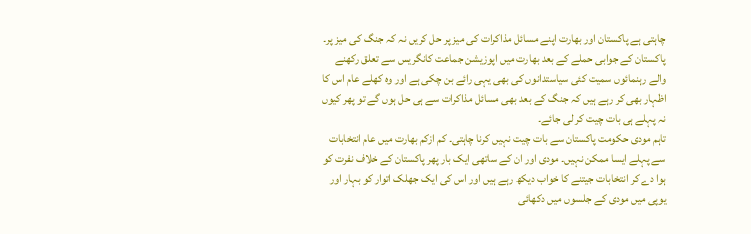چاہتی ہے پاکستان اور بھارت اپنے مسائل مذاکرات کی میز پر حل کریں نہ کہ جنگ کی میز پر۔
پاکستان کے جوابی حملے کے بعد بھارت میں اپوزیشن جماعت کانگریس سے تعلق رکھنے والے رہنمائوں سمیت کئی سیاستدانوں کی بھی یہی رائے بن چکی ہے اور وہ کھلے عام اس کا اظہار بھی کر رہے ہیں کہ جنگ کے بعد بھی مسائل مذاکرات سے ہی حل ہوں گے تو پھر کیوں نہ پہلے ہی بات چیت کر لی جائے۔
تاہم مودی حکومت پاکستان سے بات چیت نہیں کرنا چاہتی۔ کم ازکم بھارت میں عام انتخابات سے پہلے ایسا ممکن نہیں۔ مودی اور ان کے ساتھی ایک بار پھر پاکستان کے خلاف نفرت کو ہوا دے کر انتخابات جیتنے کا خواب دیکھ رہے ہیں اور اس کی ایک جھلک اتوار کو بہار اور یوپی میں مودی کے جلسوں میں دکھائی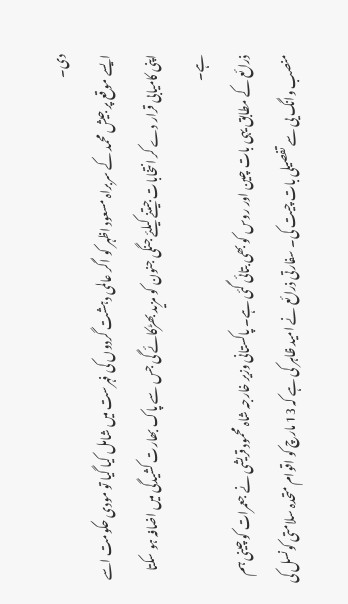دی۔
ایسے موقع پر جیش محمد کے سربراہ مسعود اظہر کو اگر عالمی دہشت گردوں کی فہرست میں شامل کیا گیا تو مودی حکومت اسے اپنی کامیابی قرار دے کر انتخابات جیتنے کیلئے جنگی جنون کو مزید بھڑکائے گی جس سے پاک بھارت کشیدگی میں اضافہ ہو سکتا ہے۔
ذرائع کے مطابق یہی بات چین اور روس کو بھی بتائی گئی ہے۔ پاکستانی وزیر خارجہ شاہ محمود قریشی نے جعمرات کو چینی ہم منصب وانگ یی سے تفصیلی بات چیت کی۔ سفارتی ذرائع نے امید ظاہر کی ہے کہ 13 مارچ کو اقوام متحدہ سلامتی کونسل کی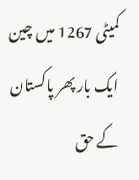کمیٹی 1267 میں چین ایک بار پھر پاکستان کے حق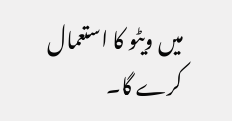میں ویٹو کا استعمال کرے گا۔